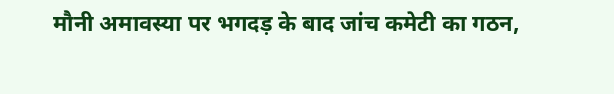मौनी अमावस्या पर भगदड़ के बाद जांच कमेटी का गठन,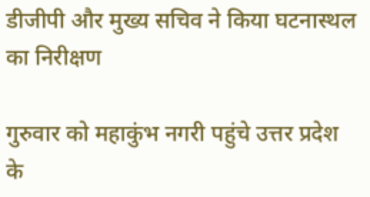डीजीपी और मुख्य सचिव ने किया घटनास्थल का निरीक्षण

गुरुवार को महाकुंभ नगरी पहुंचे उत्तर प्रदेश के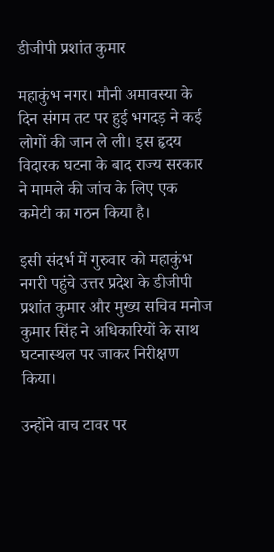डीजीपी प्रशांत कुमार

महाकुंभ नगर। मौनी अमावस्या के दिन संगम तट पर हुई भगदड़ ने कई लोगों की जान ले ली। इस हृदय विदारक घटना के बाद राज्य सरकार ने मामले की जांच के लिए एक कमेटी का गठन किया है।

इसी संदर्भ में गुरुवार को महाकुंभ नगरी पहुंचे उत्तर प्रदेश के डीजीपी प्रशांत कुमार और मुख्य सचिव मनोज कुमार सिंह ने अधिकारियों के साथ घटनास्थल पर जाकर निरीक्षण किया।

उन्होंने वाच टावर पर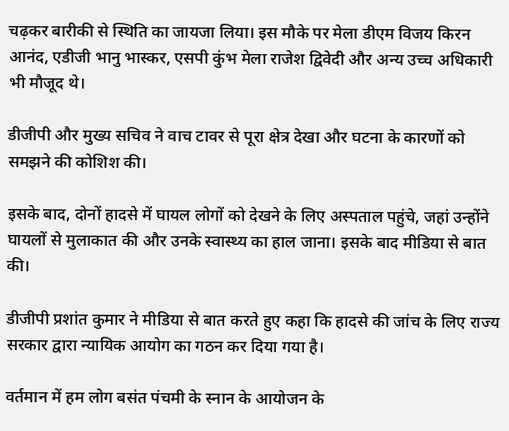चढ़कर बारीकी से स्थिति का जायजा लिया। इस मौके पर मेला डीएम विजय किरन आनंद, एडीजी भानु भास्कर, एसपी कुंभ मेला राजेश द्विवेदी और अन्य उच्च अधिकारी भी मौजूद थे।

डीजीपी और मुख्य सचिव ने वाच टावर से पूरा क्षेत्र देखा और घटना के कारणों को समझने की कोशिश की।

इसके बाद, दोनों हादसे में घायल लोगों को देखने के लिए अस्पताल पहुंचे, जहां उन्होंने घायलों से मुलाकात की और उनके स्वास्थ्य का हाल जाना। इसके बाद मीडिया से बात की।

डीजीपी प्रशांत कुमार ने मीडिया से बात करते हुए कहा कि हादसे की जांच के लिए राज्य सरकार द्वारा न्यायिक आयोग का गठन कर दिया गया है।

वर्तमान में हम लोग बसंत पंचमी के स्नान के आयोजन के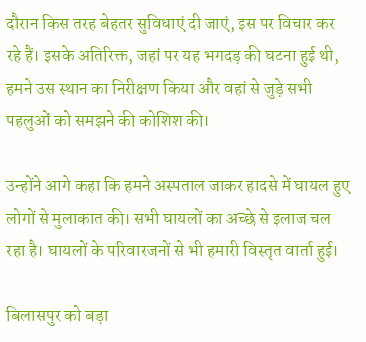दौरान किस तरह बेहतर सुविधाएं दी जाएं, इस पर विचार कर रहे हैं। इसके अतिरिक्त, जहां पर यह भगदड़ की घटना हुई थी, हमने उस स्थान का निरीक्षण किया और वहां से जुड़े सभी पहलुओं को समझने की कोशिश की।

उन्होंने आगे कहा कि हमने अस्पताल जाकर हादसे में घायल हुए लोगों से मुलाकात की। सभी घायलों का अच्छे से इलाज चल रहा है। घायलों के परिवारजनों से भी हमारी विस्तृत वार्ता हुई।

बिलासपुर को बड़ा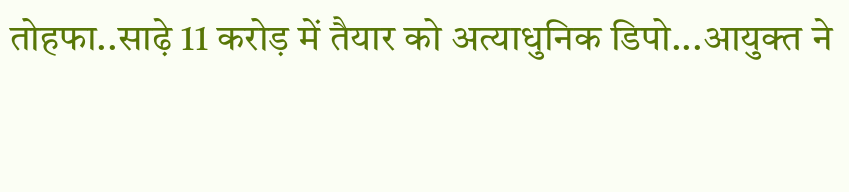तोहफा..साढ़े 11 करोड़ में तैयार को अत्याधुनिक डिपो...आयुक्त ने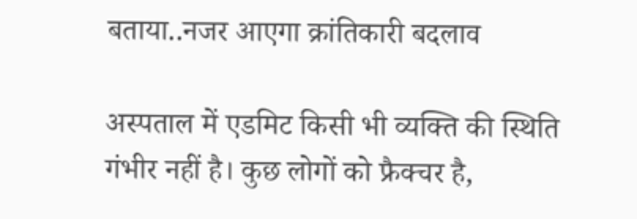बताया..नजर आएगा क्रांतिकारी बदलाव

अस्पताल में एडमिट किसी भी व्यक्ति की स्थिति गंभीर नहीं है। कुछ लोगों को फ्रैक्चर है,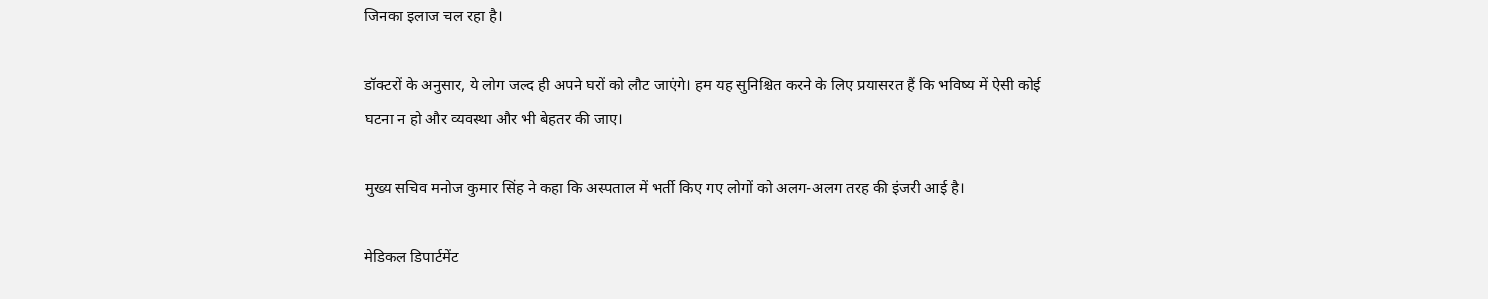जिनका इलाज चल रहा है।

डॉक्टरों के अनुसार, ये लोग जल्द ही अपने घरों को लौट जाएंगे। हम यह सुनिश्चित करने के लिए प्रयासरत हैं कि भविष्य में ऐसी कोई घटना न हो और व्यवस्था और भी बेहतर की जाए।

मुख्य सचिव मनोज कुमार सिंह ने कहा कि अस्पताल में भर्ती किए गए लोगों को अलग-अलग तरह की इंजरी आई है।

मेडिकल डिपार्टमेंट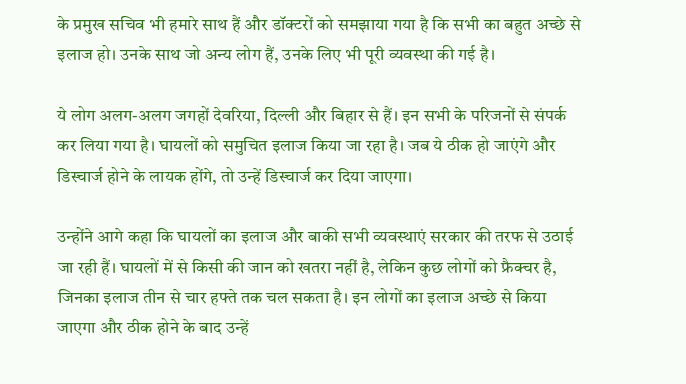के प्रमुख सचिव भी हमारे साथ हैं और डॉक्टरों को समझाया गया है कि सभी का बहुत अच्छे से इलाज हो। उनके साथ जो अन्य लोग हैं, उनके लिए भी पूरी व्यवस्था की गई है।

ये लोग अलग-अलग जगहों देवरिया, दिल्ली और बिहार से हैं। इन सभी के परिजनों से संपर्क कर लिया गया है। घायलों को समुचित इलाज किया जा रहा है। जब ये ठीक हो जाएंगे और डिस्चार्ज होने के लायक होंगे, तो उन्हें डिस्चार्ज कर दिया जाएगा।

उन्होंने आगे कहा कि घायलों का इलाज और बाकी सभी व्यवस्थाएं सरकार की तरफ से उठाई जा रही हैं। घायलों में से किसी की जान को खतरा नहीं है, लेकिन कुछ लोगों को फ्रैक्चर है, जिनका इलाज तीन से चार हफ्ते तक चल सकता है। इन लोगों का इलाज अच्छे से किया जाएगा और ठीक होने के बाद उन्हें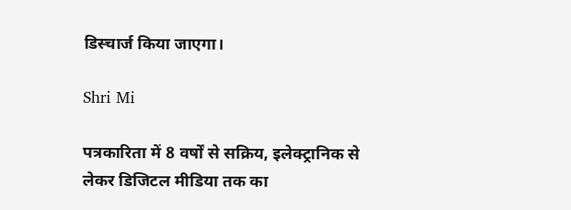डिस्चार्ज किया जाएगा।

Shri Mi

पत्रकारिता में 8 वर्षों से सक्रिय, इलेक्ट्रानिक से लेकर डिजिटल मीडिया तक का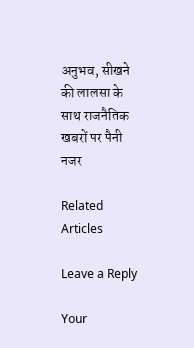अनुभव, सीखने की लालसा के साथ राजनैतिक खबरों पर पैनी नजर

Related Articles

Leave a Reply

Your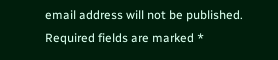email address will not be published. Required fields are marked *